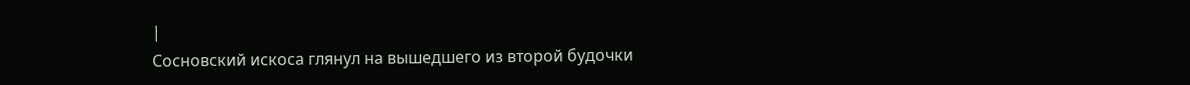|
Сосновский искоса глянул на вышедшего из второй будочки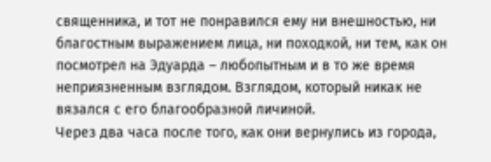священника, и тот не понравился ему ни внешностью, ни благостным выражением лица, ни походкой, ни тем, как он посмотрел на Эдуарда – любопытным и в то же время неприязненным взглядом. Взглядом, который никак не вязался с его благообразной личиной.
Через два часа после того, как они вернулись из города,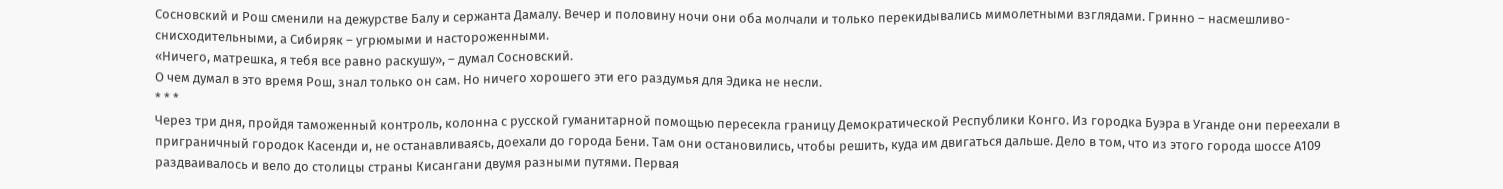Сосновский и Рош сменили на дежурстве Балу и сержанта Дамалу. Вечер и половину ночи они оба молчали и только перекидывались мимолетными взглядами. Гринно – насмешливо-снисходительными, а Сибиряк – угрюмыми и настороженными.
«Ничего, матрешка, я тебя все равно раскушу», – думал Сосновский.
О чем думал в это время Рош, знал только он сам. Но ничего хорошего эти его раздумья для Эдика не несли.
* * *
Через три дня, пройдя таможенный контроль, колонна с русской гуманитарной помощью пересекла границу Демократической Республики Конго. Из городка Буэра в Уганде они переехали в приграничный городок Касенди и, не останавливаясь, доехали до города Бени. Там они остановились, чтобы решить, куда им двигаться дальше. Дело в том, что из этого города шоссе А109 раздваивалось и вело до столицы страны Кисангани двумя разными путями. Первая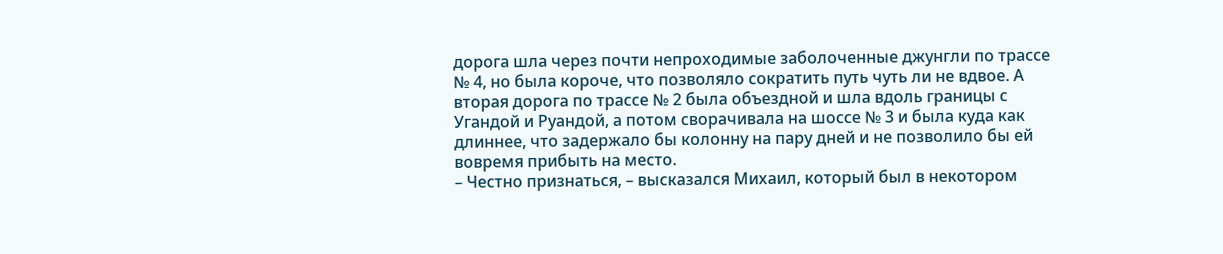дорога шла через почти непроходимые заболоченные джунгли по трассе № 4, но была короче, что позволяло сократить путь чуть ли не вдвое. А вторая дорога по трассе № 2 была объездной и шла вдоль границы с Угандой и Руандой, а потом сворачивала на шоссе № 3 и была куда как длиннее, что задержало бы колонну на пару дней и не позволило бы ей вовремя прибыть на место.
– Честно признаться, – высказался Михаил, который был в некотором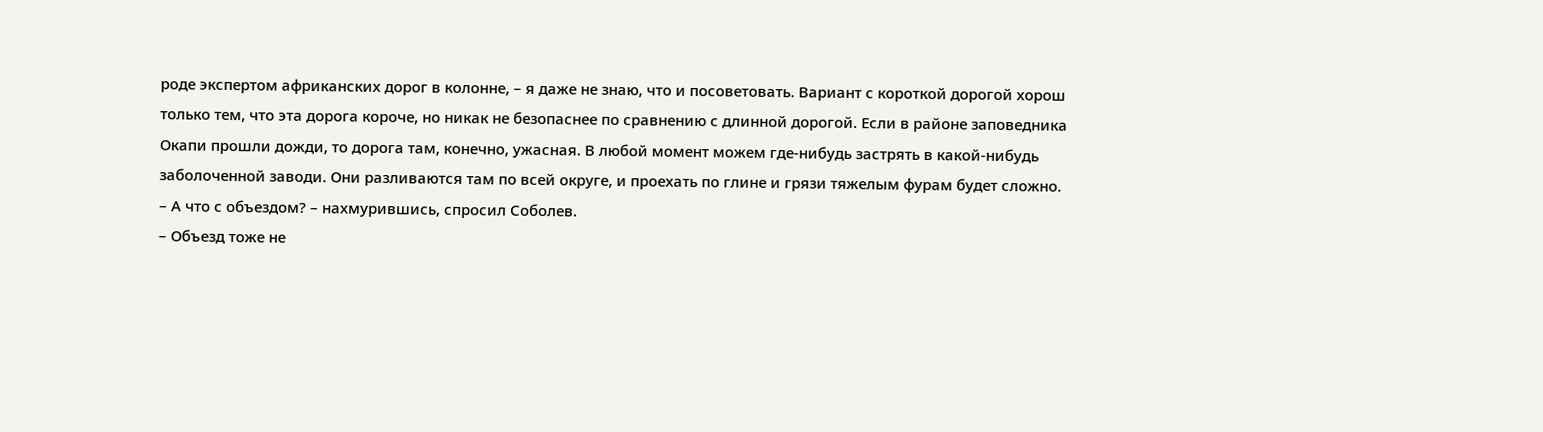роде экспертом африканских дорог в колонне, – я даже не знаю, что и посоветовать. Вариант с короткой дорогой хорош только тем, что эта дорога короче, но никак не безопаснее по сравнению с длинной дорогой. Если в районе заповедника Окапи прошли дожди, то дорога там, конечно, ужасная. В любой момент можем где-нибудь застрять в какой-нибудь заболоченной заводи. Они разливаются там по всей округе, и проехать по глине и грязи тяжелым фурам будет сложно.
– А что с объездом? – нахмурившись, спросил Соболев.
– Объезд тоже не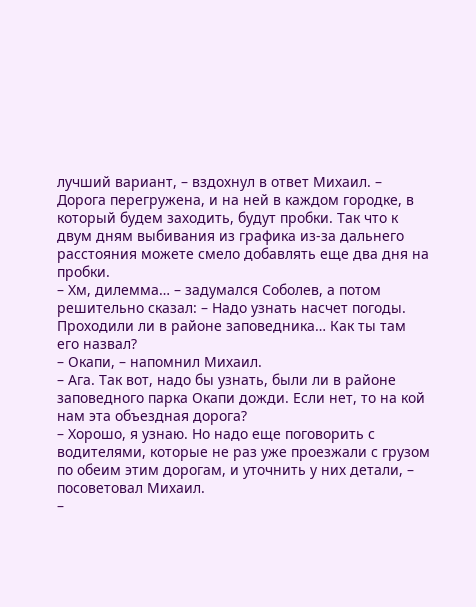лучший вариант, – вздохнул в ответ Михаил. – Дорога перегружена, и на ней в каждом городке, в который будем заходить, будут пробки. Так что к двум дням выбивания из графика из-за дальнего расстояния можете смело добавлять еще два дня на пробки.
– Хм, дилемма… – задумался Соболев, а потом решительно сказал: – Надо узнать насчет погоды. Проходили ли в районе заповедника… Как ты там его назвал?
– Окапи, – напомнил Михаил.
– Ага. Так вот, надо бы узнать, были ли в районе заповедного парка Окапи дожди. Если нет, то на кой нам эта объездная дорога?
– Хорошо, я узнаю. Но надо еще поговорить с водителями, которые не раз уже проезжали с грузом по обеим этим дорогам, и уточнить у них детали, – посоветовал Михаил.
–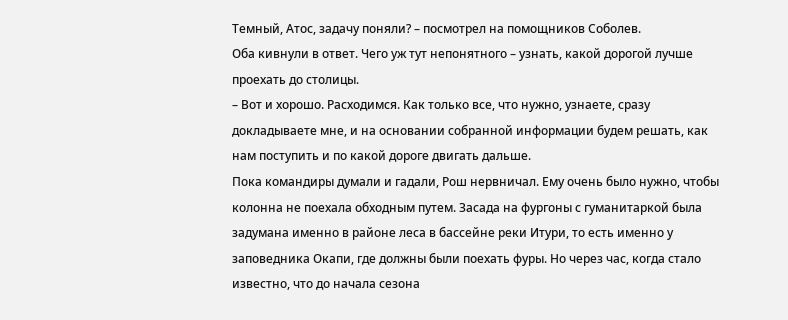Темный, Атос, задачу поняли? – посмотрел на помощников Соболев.
Оба кивнули в ответ. Чего уж тут непонятного – узнать, какой дорогой лучше проехать до столицы.
– Вот и хорошо. Расходимся. Как только все, что нужно, узнаете, сразу докладываете мне, и на основании собранной информации будем решать, как нам поступить и по какой дороге двигать дальше.
Пока командиры думали и гадали, Рош нервничал. Ему очень было нужно, чтобы колонна не поехала обходным путем. Засада на фургоны с гуманитаркой была задумана именно в районе леса в бассейне реки Итури, то есть именно у заповедника Окапи, где должны были поехать фуры. Но через час, когда стало известно, что до начала сезона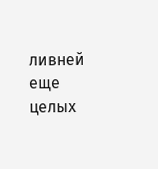ливней еще целых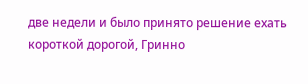две недели и было принято решение ехать короткой дорогой, Гринно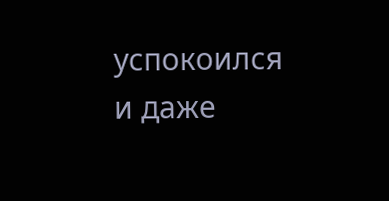успокоился и даже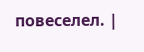повеселел. |